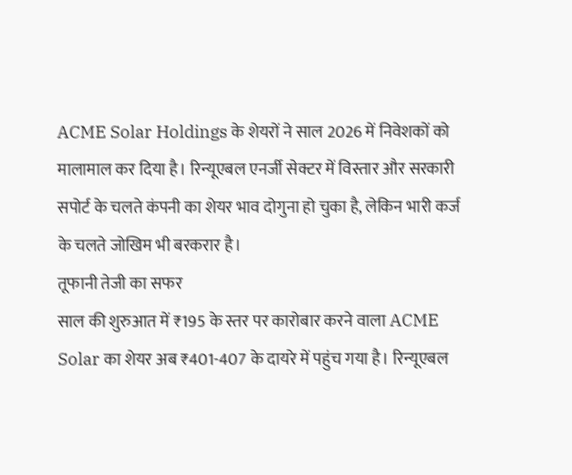ACME Solar Holdings के शेयरों ने साल 2026 में निवेशकों को मालामाल कर दिया है। रिन्यूएबल एनर्जी सेक्टर में विस्तार और सरकारी सपोर्ट के चलते कंपनी का शेयर भाव दोगुना हो चुका है, लेकिन भारी कर्ज के चलते जोखिम भी बरकरार है।
तूफानी तेजी का सफर
साल की शुरुआत में ₹195 के स्तर पर कारोबार करने वाला ACME Solar का शेयर अब ₹401-407 के दायरे में पहुंच गया है। रिन्यूएबल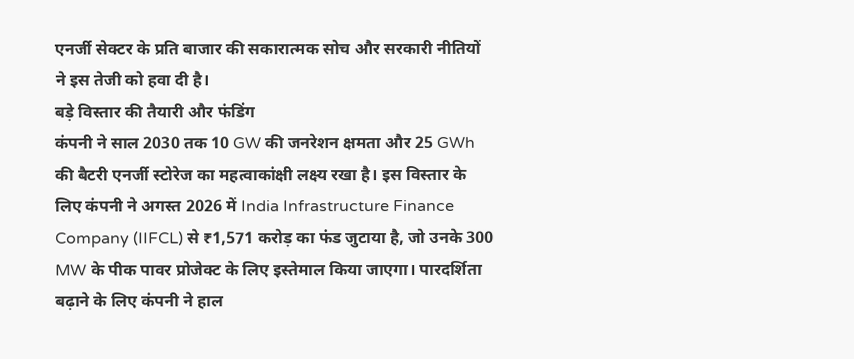एनर्जी सेक्टर के प्रति बाजार की सकारात्मक सोच और सरकारी नीतियों ने इस तेजी को हवा दी है।
बड़े विस्तार की तैयारी और फंडिंग
कंपनी ने साल 2030 तक 10 GW की जनरेशन क्षमता और 25 GWh की बैटरी एनर्जी स्टोरेज का महत्वाकांक्षी लक्ष्य रखा है। इस विस्तार के लिए कंपनी ने अगस्त 2026 में India Infrastructure Finance Company (IIFCL) से ₹1,571 करोड़ का फंड जुटाया है, जो उनके 300 MW के पीक पावर प्रोजेक्ट के लिए इस्तेमाल किया जाएगा। पारदर्शिता बढ़ाने के लिए कंपनी ने हाल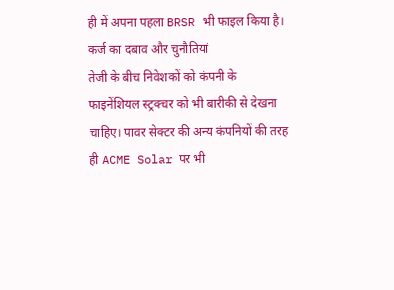ही में अपना पहला BRSR भी फाइल किया है।
कर्ज का दबाव और चुनौतियां
तेजी के बीच निवेशकों को कंपनी के फाइनेंशियल स्ट्रक्चर को भी बारीकी से देखना चाहिए। पावर सेक्टर की अन्य कंपनियों की तरह ही ACME Solar पर भी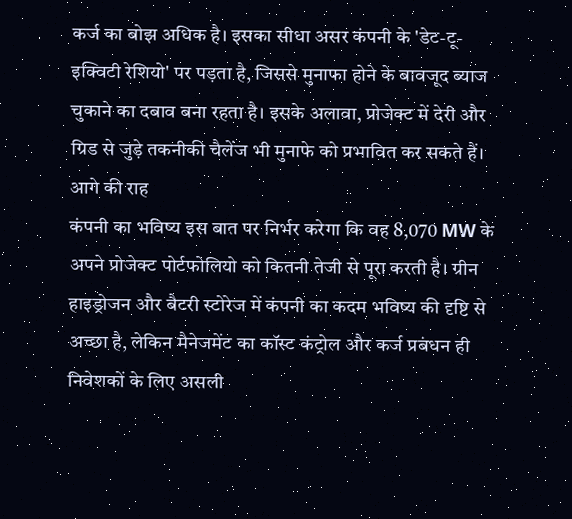कर्ज का बोझ अधिक है। इसका सीधा असर कंपनी के 'डेट-टू-इक्विटी रेशियो' पर पड़ता है, जिससे मुनाफा होने के बावजूद ब्याज चुकाने का दबाव बना रहता है। इसके अलावा, प्रोजेक्ट में देरी और ग्रिड से जुड़े तकनीकी चैलेंज भी मुनाफे को प्रभावित कर सकते हैं।
आगे की राह
कंपनी का भविष्य इस बात पर निर्भर करेगा कि वह 8,070 MW के अपने प्रोजेक्ट पोर्टफोलियो को कितनी तेजी से पूरा करती है। ग्रीन हाइड्रोजन और बैटरी स्टोरेज में कंपनी का कदम भविष्य की दृष्टि से अच्छा है, लेकिन मैनेजमेंट का कॉस्ट कंट्रोल और कर्ज प्रबंधन ही निवेशकों के लिए असली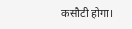कसौटी होगा।